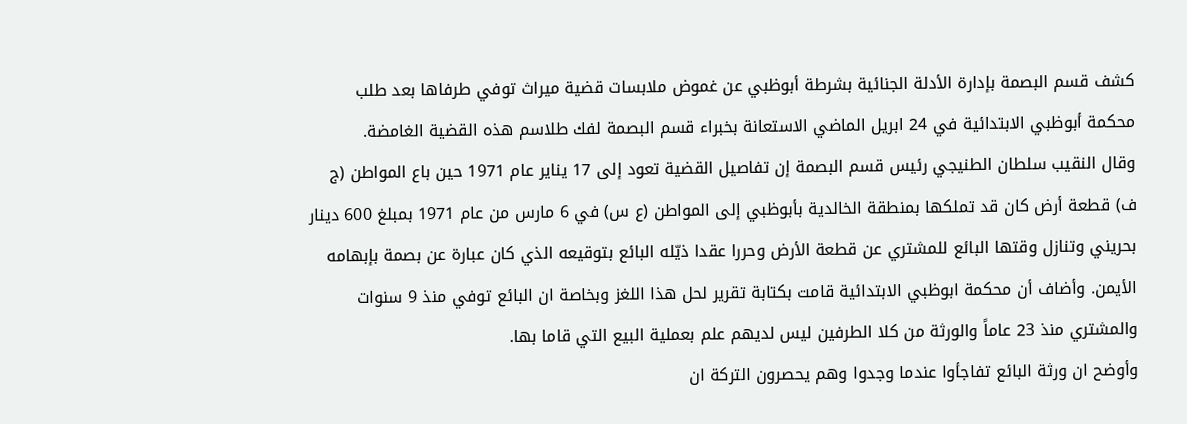كشف قسم البصمة بإدارة الأدلة الجنائية بشرطة أبوظبي عن غموض ملابسات قضية ميراث توفي طرفاها بعد طلب محكمة أبوظبي الابتدائية في 24 ابريل الماضي الاستعانة بخبراء قسم البصمة لفك طلاسم هذه القضية الغامضة.
وقال النقيب سلطان الطنيجي رئيس قسم البصمة إن تفاصيل القضية تعود إلى 17 يناير عام 1971 حين باع المواطن (ج ف) قطعة أرض كان قد تملكها بمنطقة الخالدية بأبوظبي إلى المواطن (ع س) في 6 مارس من عام 1971 بمبلغ 600 دينار بحريني وتنازل وقتها البائع للمشتري عن قطعة الأرض وحررا عقدا ذيّله البائع بتوقيعه الذي كان عبارة عن بصمة بإبهامه الأيمن. وأضاف أن محكمة ابوظبي الابتدائية قامت بكتابة تقرير لحل هذا اللغز وبخاصة ان البائع توفي منذ 9 سنوات والمشتري منذ 23 عاماً والورثة من كلا الطرفين ليس لديهم علم بعملية البيع التي قاما بها.
وأوضح ان ورثة البائع تفاجأوا عندما وجدوا وهم يحصرون التركة ان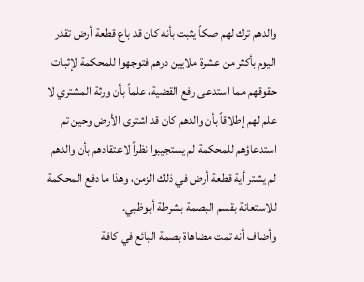والدهم ترك لهم صكاً يثبت بأنه كان قد باع قطعة أرض تقدر اليوم بأكثر من عشرة ملايين درهم فتوجهوا للمحكمة لإثبات حقوقهم مما استدعى رفع القضية، علماً بأن ورثة المشتري لا علم لهم إطلاقاً بأن والدهم كان قد اشترى الأرض وحين تم استدعاؤهم للمحكمة لم يستجيبوا نظراً لاعتقادهم بأن والدهم لم يشتر أية قطعة أرض في ذلك الزمن، وهذا ما دفع المحكمة للاستعانة بقسم البصمة بشرطة أبوظبي.
وأضاف أنه تمت مضاهاة بصمة البائع في كافة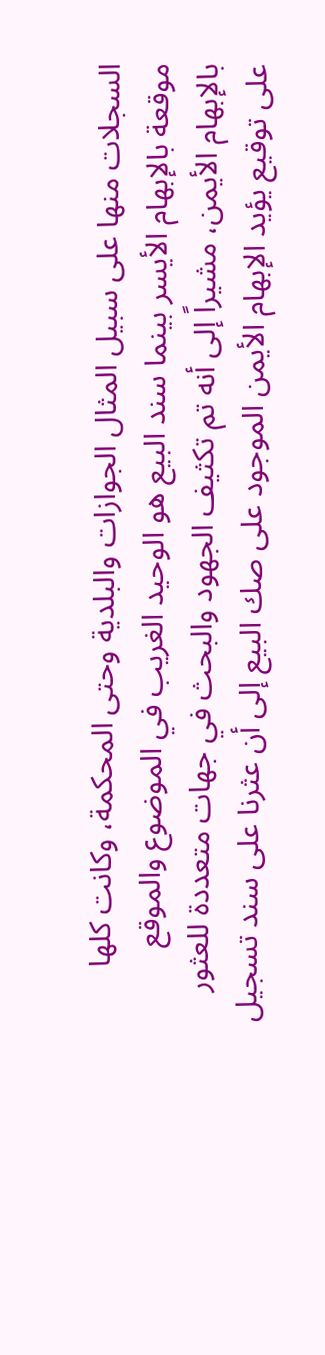السجلات منها على سبيل المثال الجوازات والبلدية وحتى المحكمة، وكانت كلها موقعة بالإبهام الأيسر بينما سند البيع هو الوحيد الغريب في الموضوع والموقع بالإبهام الأيمن، مشيراً إلى أنه تم تكثيف الجهود والبحث في جهات متعددة للعثور على توقيع يؤيد الإبهام الأيمن الموجود على صك البيع إلى أن عثرنا على سند تسجيل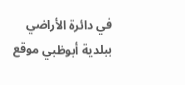في دائرة الأراضي ببلدية أبوظبي موقع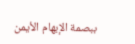ببصمة الإبهام الأيمن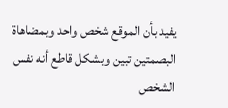يفيد بأن الموقع شخص واحد وبمضاهاة البصمتين تبين وبشكل قاطع أنه نفس الشخص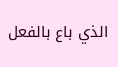الذي باع بالفعل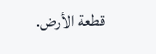قطعة الأرض.